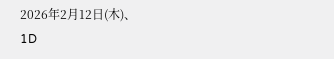2026年2月12日(木)、
1D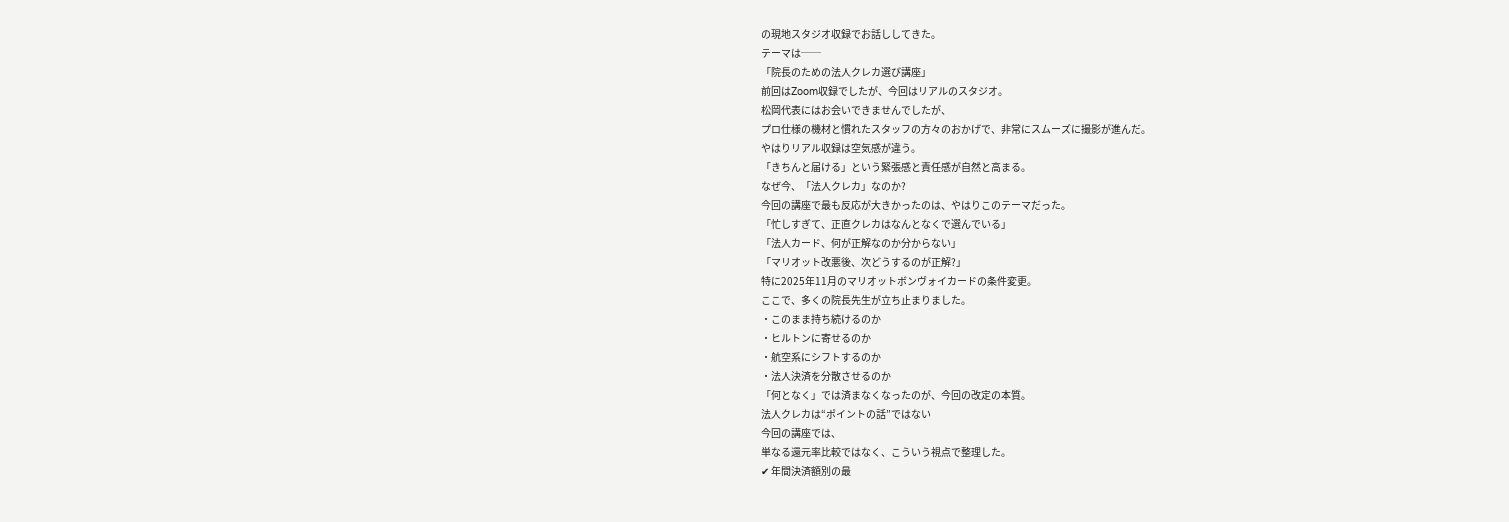の現地スタジオ収録でお話ししてきた。
テーマは──
「院長のための法人クレカ選び講座」
前回はZoom収録でしたが、今回はリアルのスタジオ。
松岡代表にはお会いできませんでしたが、
プロ仕様の機材と慣れたスタッフの方々のおかげで、非常にスムーズに撮影が進んだ。
やはりリアル収録は空気感が違う。
「きちんと届ける」という緊張感と責任感が自然と高まる。
なぜ今、「法人クレカ」なのか?
今回の講座で最も反応が大きかったのは、やはりこのテーマだった。
「忙しすぎて、正直クレカはなんとなくで選んでいる」
「法人カード、何が正解なのか分からない」
「マリオット改悪後、次どうするのが正解?」
特に2025年11月のマリオットボンヴォイカードの条件変更。
ここで、多くの院長先生が立ち止まりました。
・このまま持ち続けるのか
・ヒルトンに寄せるのか
・航空系にシフトするのか
・法人決済を分散させるのか
「何となく」では済まなくなったのが、今回の改定の本質。
法人クレカは“ポイントの話”ではない
今回の講座では、
単なる還元率比較ではなく、こういう視点で整理した。
✔ 年間決済額別の最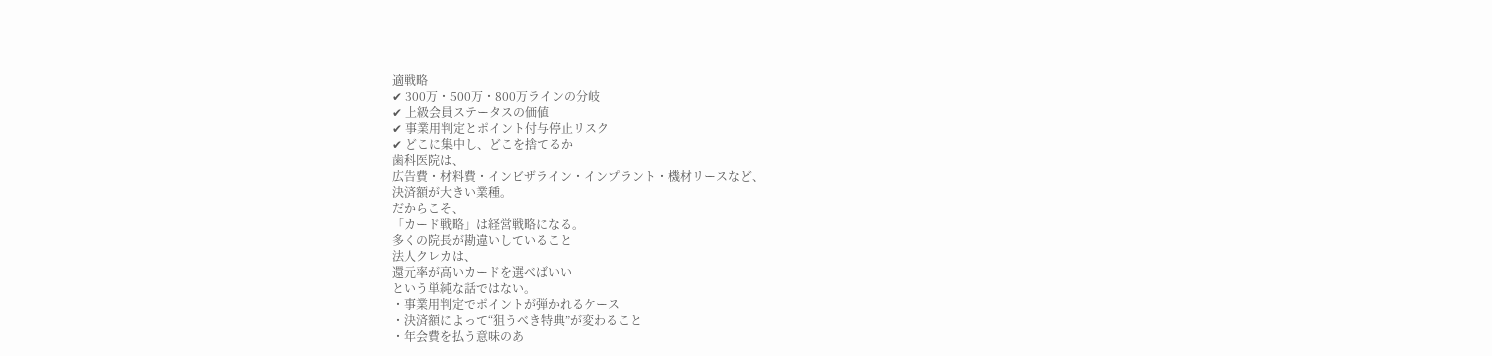適戦略
✔ 300万・500万・800万ラインの分岐
✔ 上級会員ステータスの価値
✔ 事業用判定とポイント付与停止リスク
✔ どこに集中し、どこを捨てるか
歯科医院は、
広告費・材料費・インビザライン・インプラント・機材リースなど、
決済額が大きい業種。
だからこそ、
「カード戦略」は経営戦略になる。
多くの院長が勘違いしていること
法人クレカは、
還元率が高いカードを選べばいい
という単純な話ではない。
・事業用判定でポイントが弾かれるケース
・決済額によって“狙うべき特典”が変わること
・年会費を払う意味のあ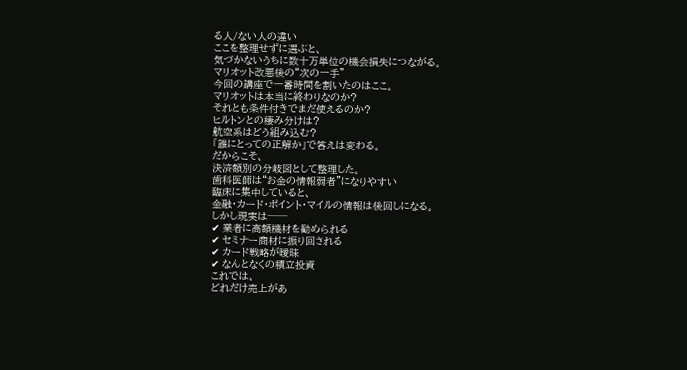る人/ない人の違い
ここを整理せずに選ぶと、
気づかないうちに数十万単位の機会損失につながる。
マリオット改悪後の“次の一手”
今回の講座で一番時間を割いたのはここ。
マリオットは本当に終わりなのか?
それとも条件付きでまだ使えるのか?
ヒルトンとの棲み分けは?
航空系はどう組み込む?
「誰にとっての正解か」で答えは変わる。
だからこそ、
決済額別の分岐図として整理した。
歯科医師は“お金の情報弱者”になりやすい
臨床に集中していると、
金融・カード・ポイント・マイルの情報は後回しになる。
しかし現実は──
✔ 業者に高額機材を勧められる
✔ セミナー商材に振り回される
✔ カード戦略が曖昧
✔ なんとなくの積立投資
これでは、
どれだけ売上があ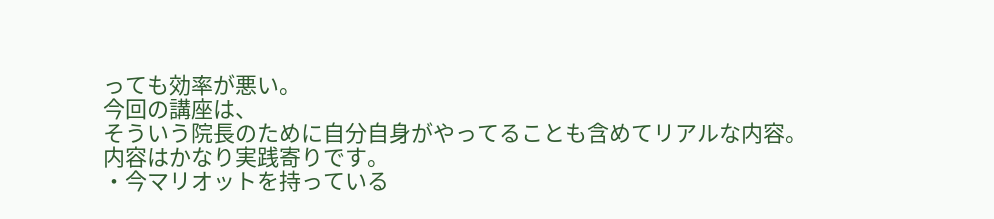っても効率が悪い。
今回の講座は、
そういう院長のために自分自身がやってることも含めてリアルな内容。
内容はかなり実践寄りです。
・今マリオットを持っている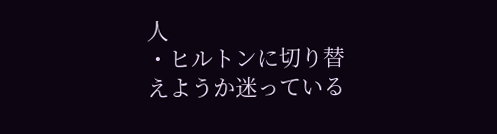人
・ヒルトンに切り替えようか迷っている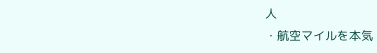人
・航空マイルを本気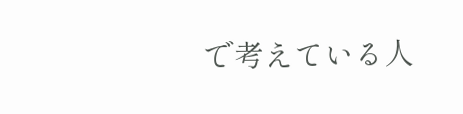で考えている人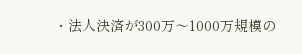・法人決済が300万〜1000万規模の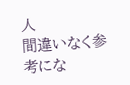人
間違いなく参考にな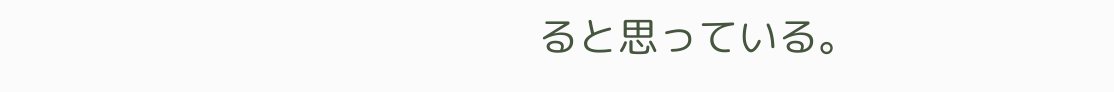ると思っている。